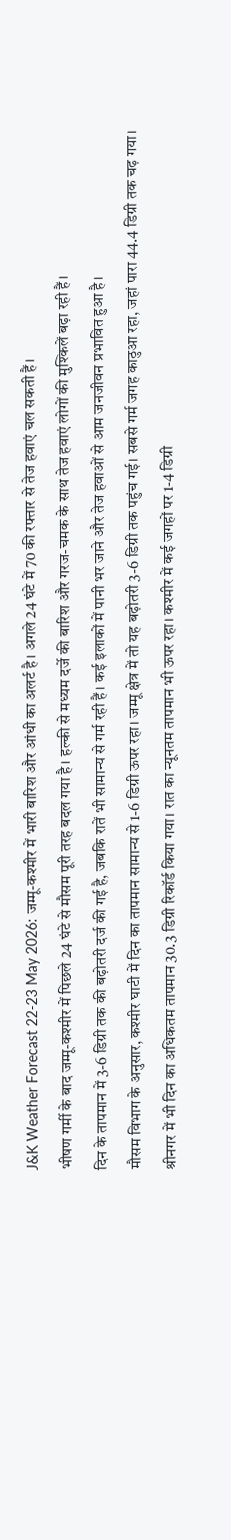J&K Weather Forecast 22-23 May 2026: जम्मू-कश्मीर में भारी बारिश और आंधी का अलर्ट है। अगले 24 घंटे में 70 की रफ्तार से तेज हवाएं चल सकती हैं।
भीषण गर्मी के बाद जम्मू-कश्मीर में पिछले 24 घंटे से मौसम पूरी तरह बदल गया है। हल्की से मध्यम दर्जे की बारिश और गरज-चमक के साथ तेज हवाएं लोगों की मुश्किलें बढ़ा रही हैं।
दिन के तापमान में 3-6 डिग्री तक की बढ़ोतरी दर्ज की गई है, जबकि रातें भी सामान्य से गर्म रही हैं। कई इलाकों में पानी भर जाने और तेज हवाओं से आम जनजीवन प्रभावित हुआ है।
मौसम विभाग के अनुसार, कश्मीर घाटी में दिन का तापमान सामान्य से 1-6 डिग्री ऊपर रहा। जम्मू क्षेत्र में तो यह बढ़ोतरी 3-6 डिग्री तक पहुंच गई। सबसे गर्म जगह काठुआ रहा, जहां पारा 44.4 डिग्री तक चढ़ गया।
श्रीनगर में भी दिन का अधिकतम तापमान 30.3 डिग्री रिकॉर्ड किया गया। रात का न्यूनतम तापमान भी ऊपर रहा। कश्मीर में कई जगहों पर 1-4 डिग्री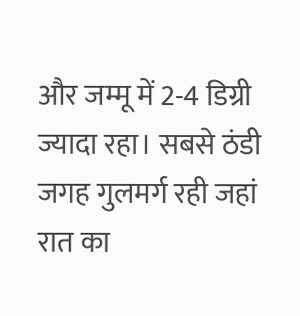और जम्मू में 2-4 डिग्री ज्यादा रहा। सबसे ठंडी जगह गुलमर्ग रही जहां रात का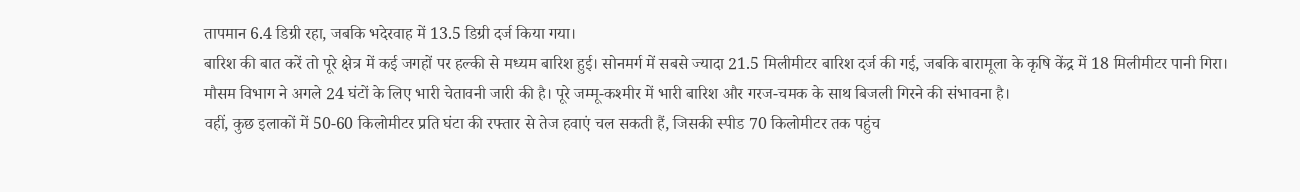तापमान 6.4 डिग्री रहा, जबकि भदेरवाह में 13.5 डिग्री दर्ज किया गया।
बारिश की बात करें तो पूरे क्षेत्र में कई जगहों पर हल्की से मध्यम बारिश हुई। सोनमर्ग में सबसे ज्यादा 21.5 मिलीमीटर बारिश दर्ज की गई, जबकि बारामूला के कृषि केंद्र में 18 मिलीमीटर पानी गिरा।
मौसम विभाग ने अगले 24 घंटों के लिए भारी चेतावनी जारी की है। पूरे जम्मू-कश्मीर में भारी बारिश और गरज-चमक के साथ बिजली गिरने की संभावना है।
वहीं, कुछ इलाकों में 50-60 किलोमीटर प्रति घंटा की रफ्तार से तेज हवाएं चल सकती हैं, जिसकी स्पीड 70 किलोमीटर तक पहुंच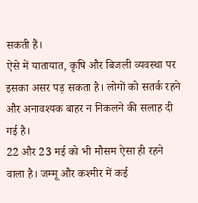सकती हैं।
ऐसे में यातायात, कृषि और बिजली व्यवस्था पर इसका असर पड़ सकता है। लोगों को सतर्क रहने और अनावश्यक बाहर न निकलने की सलाह दी गई है।
22 और 23 मई को भी मौसम ऐसा ही रहने वाला है। जम्मू और कश्मीर में कई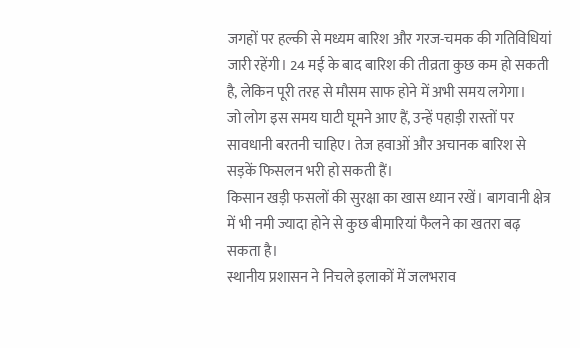जगहों पर हल्की से मध्यम बारिश और गरज-चमक की गतिविधियां जारी रहेंगी। 24 मई के बाद बारिश की तीव्रता कुछ कम हो सकती है, लेकिन पूरी तरह से मौसम साफ होने में अभी समय लगेगा।
जो लोग इस समय घाटी घूमने आए हैं, उन्हें पहाड़ी रास्तों पर सावधानी बरतनी चाहिए। तेज हवाओं और अचानक बारिश से सड़कें फिसलन भरी हो सकती हैं।
किसान खड़ी फसलों की सुरक्षा का खास ध्यान रखें। बागवानी क्षेत्र में भी नमी ज्यादा होने से कुछ बीमारियां फैलने का खतरा बढ़ सकता है।
स्थानीय प्रशासन ने निचले इलाकों में जलभराव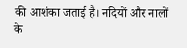की आशंका जताई है। नदियों और नालों के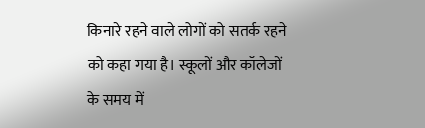किनारे रहने वाले लोगों को सतर्क रहने को कहा गया है। स्कूलों और कॉलेजों के समय में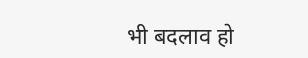भी बदलाव हो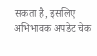सकता है, इसलिए अभिभावक अपडेट चेक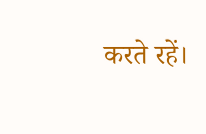करते रहें।